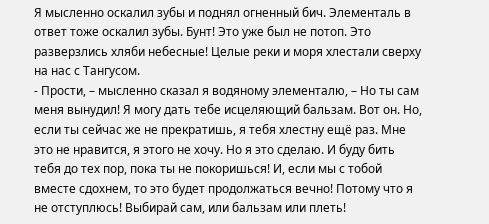Я мысленно оскалил зубы и поднял огненный бич. Элементаль в ответ тоже оскалил зубы. Бунт! Это уже был не потоп. Это разверзлись хляби небесные! Целые реки и моря хлестали сверху на нас с Тангусом.
- Прости, – мысленно сказал я водяному элементалю, – Но ты сам меня вынудил! Я могу дать тебе исцеляющий бальзам. Вот он. Но, если ты сейчас же не прекратишь, я тебя хлестну ещё раз. Мне это не нравится, я этого не хочу. Но я это сделаю. И буду бить тебя до тех пор, пока ты не покоришься! И, если мы с тобой вместе сдохнем, то это будет продолжаться вечно! Потому что я не отступлюсь! Выбирай сам, или бальзам или плеть!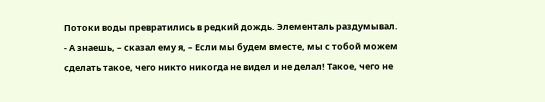Потоки воды превратились в редкий дождь. Элементаль раздумывал.
- А знаешь, – сказал ему я, – Если мы будем вместе, мы с тобой можем сделать такое, чего никто никогда не видел и не делал! Такое, чего не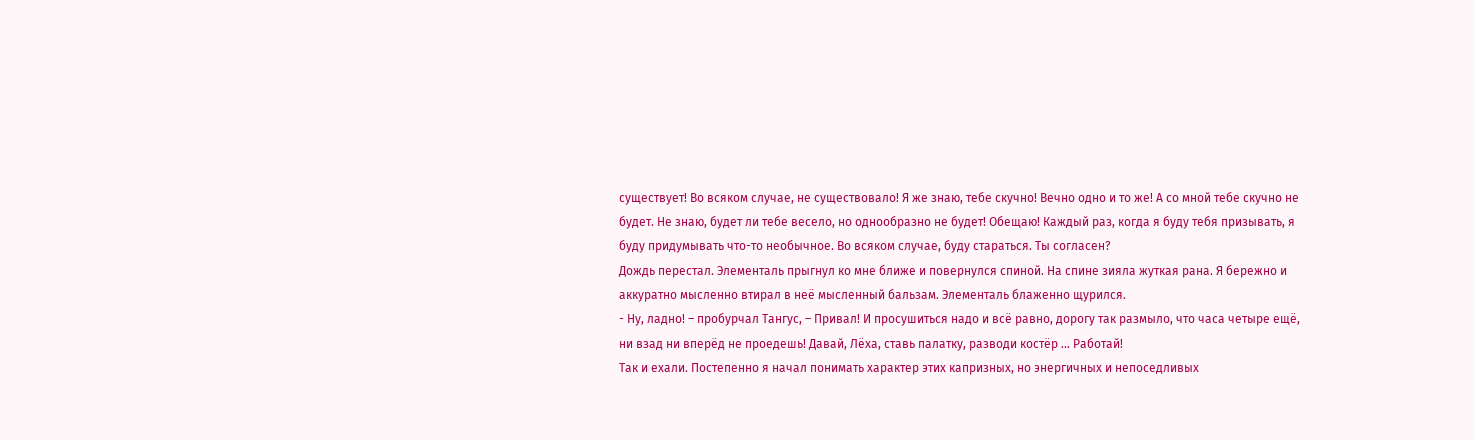существует! Во всяком случае, не существовало! Я же знаю, тебе скучно! Вечно одно и то же! А со мной тебе скучно не будет. Не знаю, будет ли тебе весело, но однообразно не будет! Обещаю! Каждый раз, когда я буду тебя призывать, я буду придумывать что-то необычное. Во всяком случае, буду стараться. Ты согласен?
Дождь перестал. Элементаль прыгнул ко мне ближе и повернулся спиной. На спине зияла жуткая рана. Я бережно и аккуратно мысленно втирал в неё мысленный бальзам. Элементаль блаженно щурился.
- Ну, ладно! – пробурчал Тангус, – Привал! И просушиться надо и всё равно, дорогу так размыло, что часа четыре ещё, ни взад ни вперёд не проедешь! Давай, Лёха, ставь палатку, разводи костёр … Работай!
Так и ехали. Постепенно я начал понимать характер этих капризных, но энергичных и непоседливых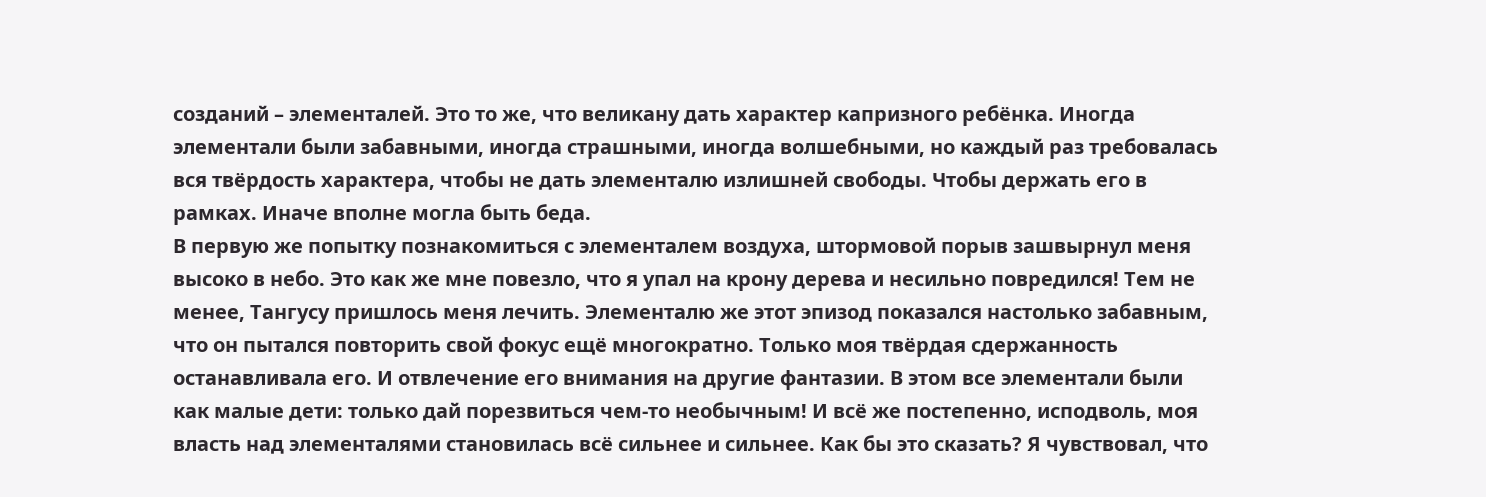созданий – элементалей. Это то же, что великану дать характер капризного ребёнка. Иногда элементали были забавными, иногда страшными, иногда волшебными, но каждый раз требовалась вся твёрдость характера, чтобы не дать элементалю излишней свободы. Чтобы держать его в рамках. Иначе вполне могла быть беда.
В первую же попытку познакомиться с элементалем воздуха, штормовой порыв зашвырнул меня высоко в небо. Это как же мне повезло, что я упал на крону дерева и несильно повредился! Тем не менее, Тангусу пришлось меня лечить. Элементалю же этот эпизод показался настолько забавным, что он пытался повторить свой фокус ещё многократно. Только моя твёрдая сдержанность останавливала его. И отвлечение его внимания на другие фантазии. В этом все элементали были как малые дети: только дай порезвиться чем-то необычным! И всё же постепенно, исподволь, моя власть над элементалями становилась всё сильнее и сильнее. Как бы это сказать? Я чувствовал, что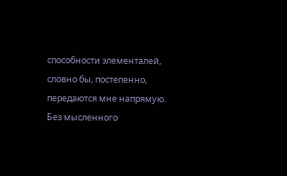способности элементалей, словно бы, постепенно, передаются мне напрямую. Без мысленного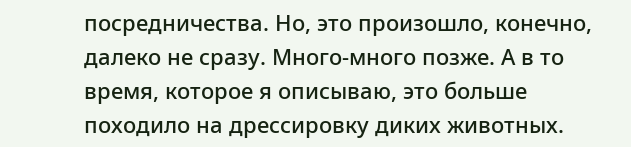посредничества. Но, это произошло, конечно, далеко не сразу. Много-много позже. А в то время, которое я описываю, это больше походило на дрессировку диких животных.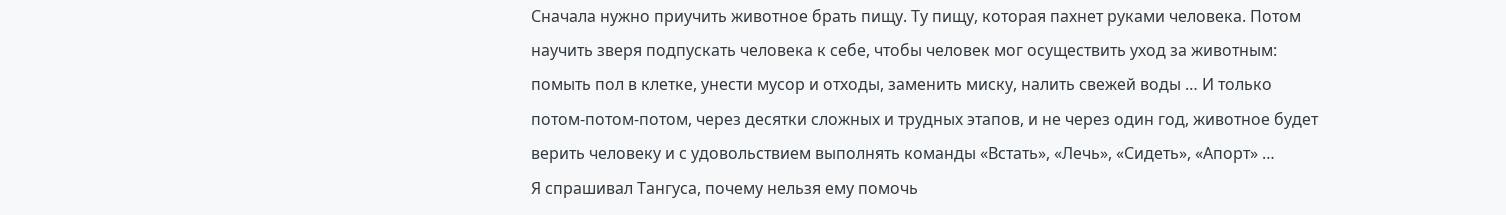Сначала нужно приучить животное брать пищу. Ту пищу, которая пахнет руками человека. Потом научить зверя подпускать человека к себе, чтобы человек мог осуществить уход за животным: помыть пол в клетке, унести мусор и отходы, заменить миску, налить свежей воды … И только потом-потом-потом, через десятки сложных и трудных этапов, и не через один год, животное будет верить человеку и с удовольствием выполнять команды «Встать», «Лечь», «Сидеть», «Апорт» …
Я спрашивал Тангуса, почему нельзя ему помочь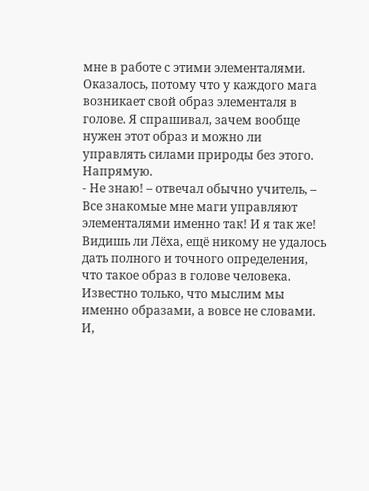мне в работе с этими элементалями. Оказалось, потому что у каждого мага возникает свой образ элементаля в голове. Я спрашивал, зачем вообще нужен этот образ и можно ли управлять силами природы без этого. Напрямую.
- Не знаю! – отвечал обычно учитель, – Все знакомые мне маги управляют элементалями именно так! И я так же! Видишь ли Лёха, ещё никому не удалось дать полного и точного определения, что такое образ в голове человека. Известно только, что мыслим мы именно образами, а вовсе не словами. И,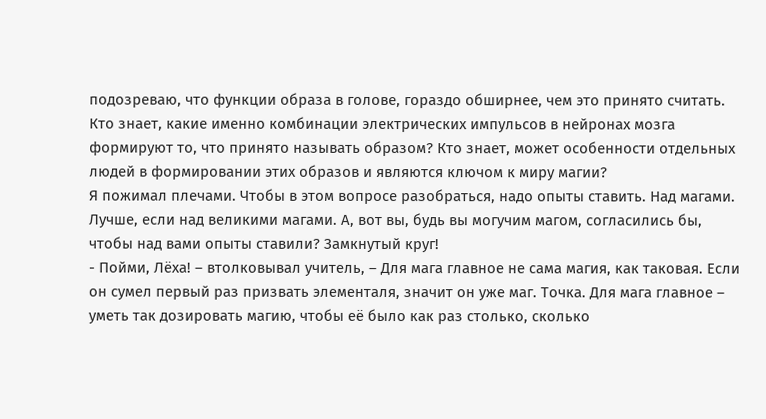подозреваю, что функции образа в голове, гораздо обширнее, чем это принято считать. Кто знает, какие именно комбинации электрических импульсов в нейронах мозга формируют то, что принято называть образом? Кто знает, может особенности отдельных людей в формировании этих образов и являются ключом к миру магии?
Я пожимал плечами. Чтобы в этом вопросе разобраться, надо опыты ставить. Над магами. Лучше, если над великими магами. А, вот вы, будь вы могучим магом, согласились бы, чтобы над вами опыты ставили? Замкнутый круг!
- Пойми, Лёха! – втолковывал учитель, – Для мага главное не сама магия, как таковая. Если он сумел первый раз призвать элементаля, значит он уже маг. Точка. Для мага главное – уметь так дозировать магию, чтобы её было как раз столько, сколько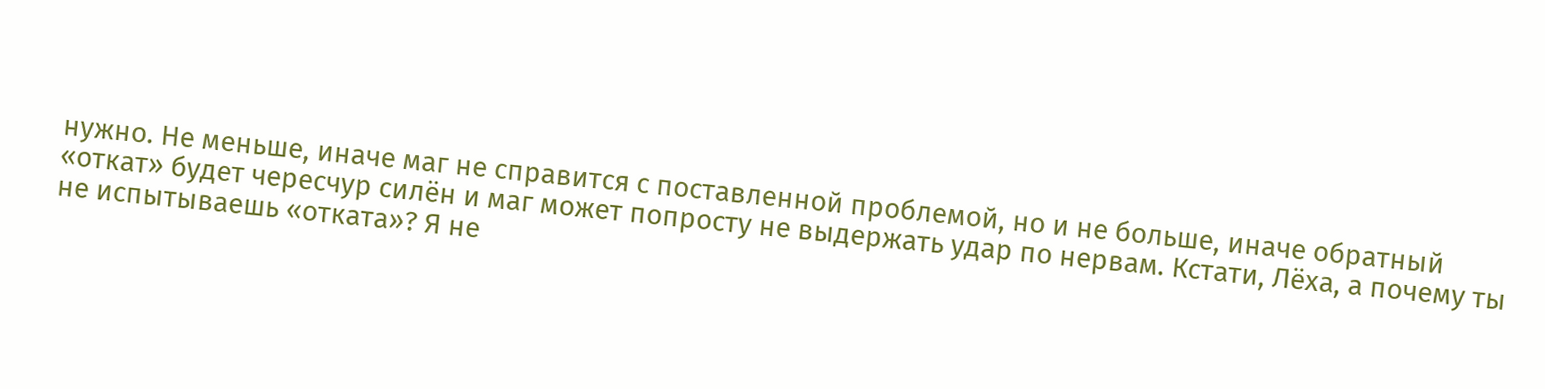нужно. Не меньше, иначе маг не справится с поставленной проблемой, но и не больше, иначе обратный «откат» будет чересчур силён и маг может попросту не выдержать удар по нервам. Кстати, Лёха, а почему ты не испытываешь «отката»? Я не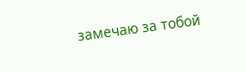замечаю за тобой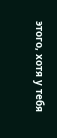этого, хотя у тебя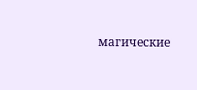магические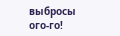выбросы ого-го!